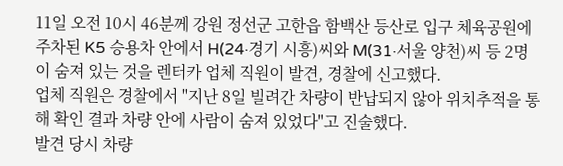11일 오전 10시 46분께 강원 정선군 고한읍 함백산 등산로 입구 체육공원에 주차된 K5 승용차 안에서 H(24·경기 시흥)씨와 M(31·서울 양천)씨 등 2명이 숨져 있는 것을 렌터카 업체 직원이 발견, 경찰에 신고했다.
업체 직원은 경찰에서 "지난 8일 빌려간 차량이 반납되지 않아 위치추적을 통해 확인 결과 차량 안에 사람이 숨져 있었다"고 진술했다.
발견 당시 차량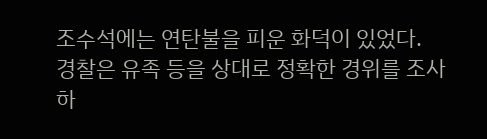조수석에는 연탄불을 피운 화덕이 있었다.
경찰은 유족 등을 상대로 정확한 경위를 조사하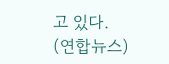고 있다.
(연합뉴스)